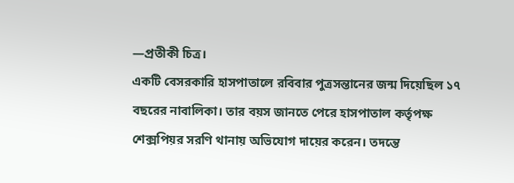—প্রতীকী চিত্র।
একটি বেসরকারি হাসপাতালে রবিবার পুত্রসন্তানের জন্ম দিয়েছিল ১৭ বছরের নাবালিকা। তার বয়স জানতে পেরে হাসপাতাল কর্তৃপক্ষ শেক্সপিয়র সরণি থানায় অভিযোগ দায়ের করেন। তদন্তে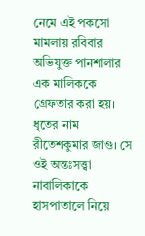নেমে এই পকসো মামলায় রবিবার অভিযুক্ত পানশালার এক মালিককে গ্রেফতার করা হয়। ধৃতের নাম রীতেশকুমার জাগু। সে ওই অন্তঃসত্ত্বা নাবালিকাকে হাসপাতালে নিয়ে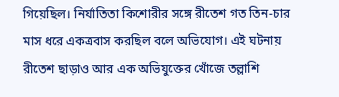গিয়েছিল। নির্যাতিতা কিশোরীর সঙ্গে রীতেশ গত তিন-চার মাস ধরে একত্রবাস করছিল বলে অভিযোগ। এই ঘটনায় রীতেশ ছাড়াও আর এক অভিযুক্তের খোঁজে তল্লাশি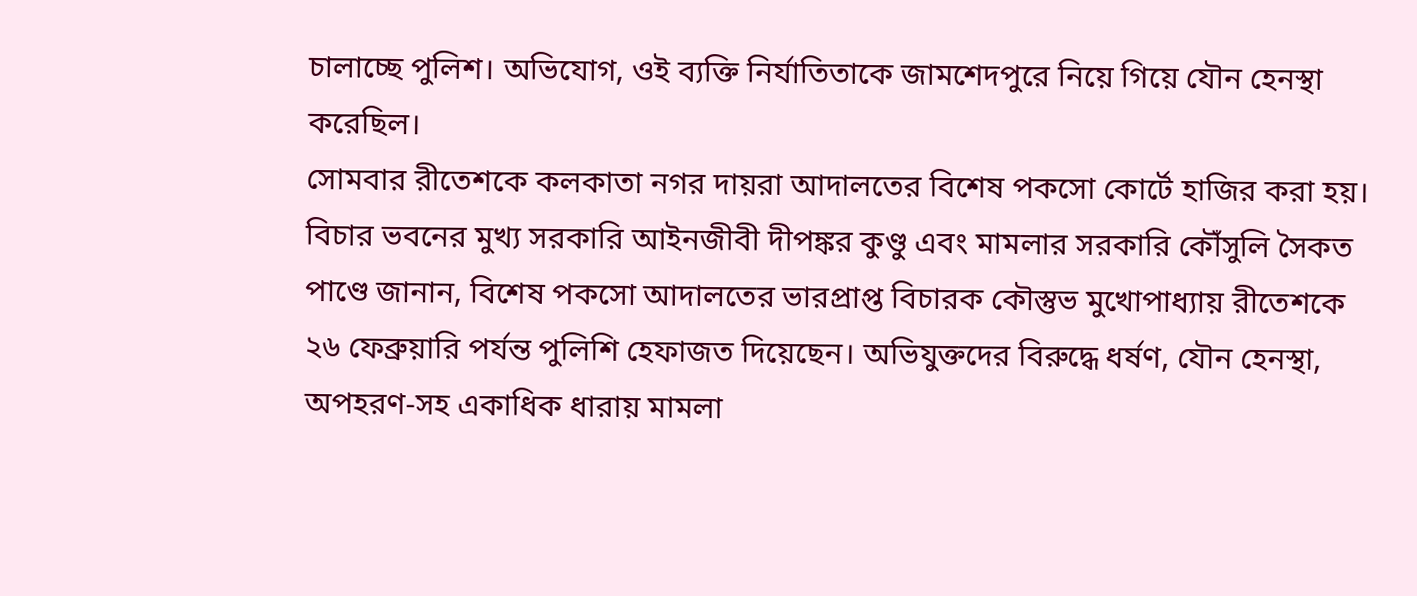চালাচ্ছে পুলিশ। অভিযোগ, ওই ব্যক্তি নির্যাতিতাকে জামশেদপুরে নিয়ে গিয়ে যৌন হেনস্থা করেছিল।
সোমবার রীতেশকে কলকাতা নগর দায়রা আদালতের বিশেষ পকসো কোর্টে হাজির করা হয়। বিচার ভবনের মুখ্য সরকারি আইনজীবী দীপঙ্কর কুণ্ডু এবং মামলার সরকারি কৌঁসুলি সৈকত পাণ্ডে জানান, বিশেষ পকসো আদালতের ভারপ্রাপ্ত বিচারক কৌস্তুভ মুখোপাধ্যায় রীতেশকে ২৬ ফেব্রুয়ারি পর্যন্ত পুলিশি হেফাজত দিয়েছেন। অভিযুক্তদের বিরুদ্ধে ধর্ষণ, যৌন হেনস্থা, অপহরণ-সহ একাধিক ধারায় মামলা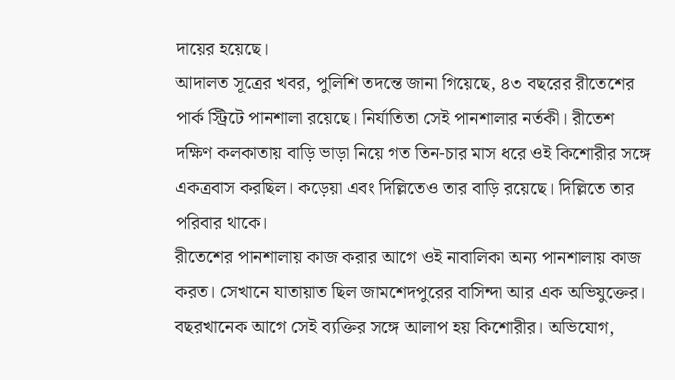দায়ের হয়েছে।
আদালত সূত্রের খবর, পুলিশি তদন্তে জানা গিয়েছে, ৪৩ বছরের রীতেশের পার্ক স্ট্রিটে পানশালা রয়েছে। নির্যাতিতা সেই পানশালার নর্তকী। রীতেশ দক্ষিণ কলকাতায় বাড়ি ভাড়া নিয়ে গত তিন-চার মাস ধরে ওই কিশোরীর সঙ্গে একত্রবাস করছিল। কড়েয়া এবং দিল্লিতেও তার বাড়ি রয়েছে। দিল্লিতে তার পরিবার থাকে।
রীতেশের পানশালায় কাজ করার আগে ওই নাবালিকা অন্য পানশালায় কাজ করত। সেখানে যাতায়াত ছিল জামশেদপুরের বাসিন্দা আর এক অভিযুক্তের। বছরখানেক আগে সেই ব্যক্তির সঙ্গে আলাপ হয় কিশোরীর। অভিযোগ,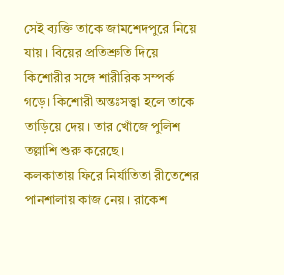সেই ব্যক্তি তাকে জামশেদপুরে নিয়ে যায়। বিয়ের প্রতিশ্রুতি দিয়ে কিশোরীর সঙ্গে শারীরিক সম্পর্ক গড়ে। কিশোরী অন্তঃসত্ত্বা হলে তাকে তাড়িয়ে দেয়। তার খোঁজে পুলিশ তল্লাশি শুরু করেছে।
কলকাতায় ফিরে নির্যাতিতা রীতেশের পানশালায় কাজ নেয়। রাকেশ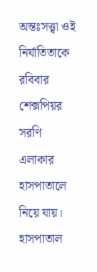অন্তঃসত্ত্বা ওই নির্যাতিতাকে রবিবার শেক্সপিয়র সরণি এলাকার হাসপাতালে নিয়ে যায়। হাসপাতাল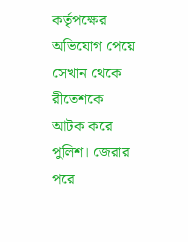কর্তৃপক্ষের অভিযোগ পেয়ে সেখান থেকে রীতেশকে আটক করে পুলিশ। জেরার পরে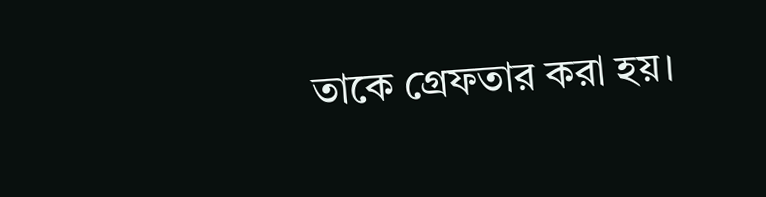তাকে গ্রেফতার করা হয়।